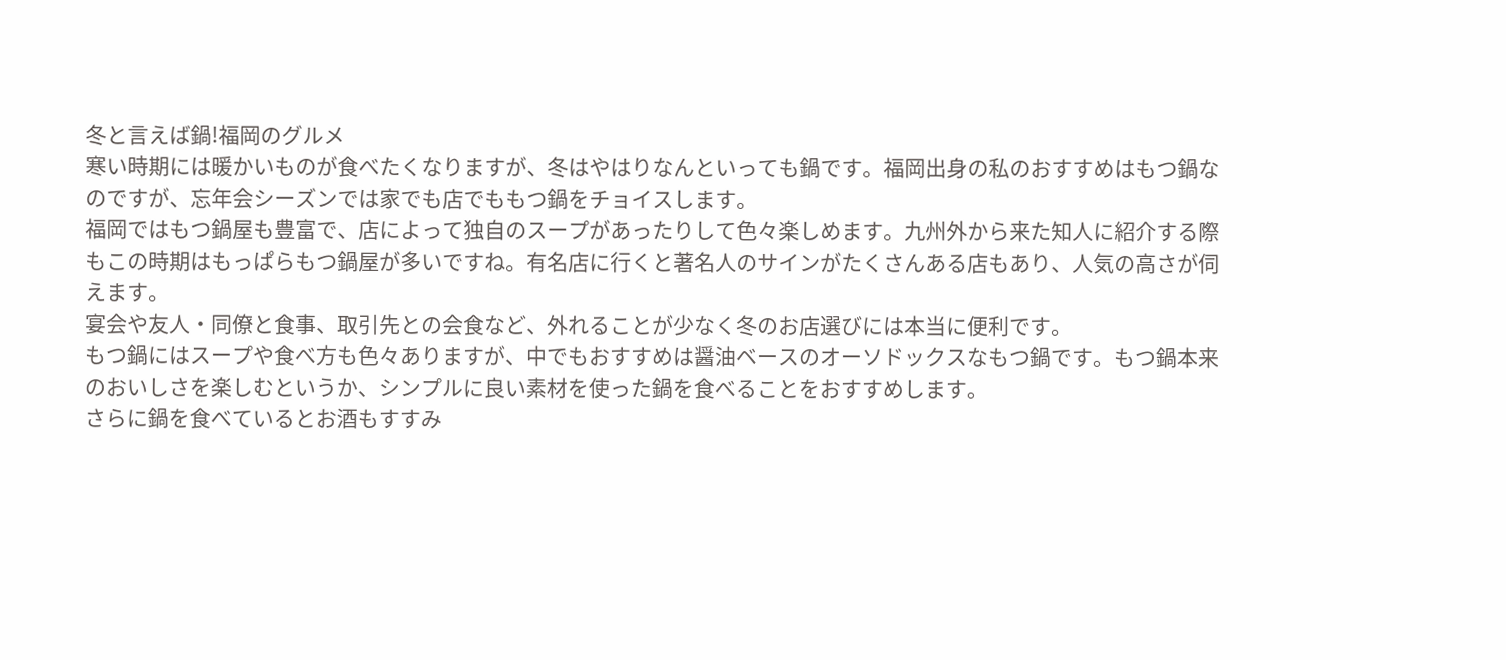冬と言えば鍋!福岡のグルメ
寒い時期には暖かいものが食べたくなりますが、冬はやはりなんといっても鍋です。福岡出身の私のおすすめはもつ鍋なのですが、忘年会シーズンでは家でも店でももつ鍋をチョイスします。
福岡ではもつ鍋屋も豊富で、店によって独自のスープがあったりして色々楽しめます。九州外から来た知人に紹介する際もこの時期はもっぱらもつ鍋屋が多いですね。有名店に行くと著名人のサインがたくさんある店もあり、人気の高さが伺えます。
宴会や友人・同僚と食事、取引先との会食など、外れることが少なく冬のお店選びには本当に便利です。
もつ鍋にはスープや食べ方も色々ありますが、中でもおすすめは醤油ベースのオーソドックスなもつ鍋です。もつ鍋本来のおいしさを楽しむというか、シンプルに良い素材を使った鍋を食べることをおすすめします。
さらに鍋を食べているとお酒もすすみ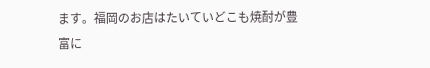ます。福岡のお店はたいていどこも焼酎が豊富に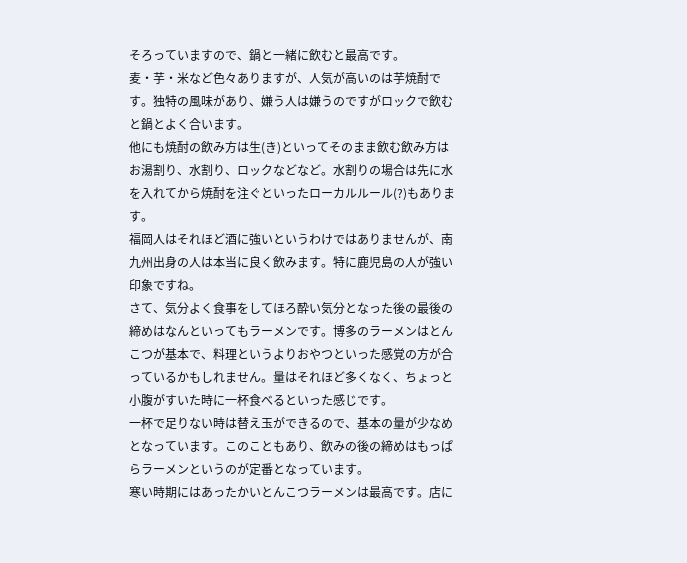そろっていますので、鍋と一緒に飲むと最高です。
麦・芋・米など色々ありますが、人気が高いのは芋焼酎です。独特の風味があり、嫌う人は嫌うのですがロックで飲むと鍋とよく合います。
他にも焼酎の飲み方は生(き)といってそのまま飲む飲み方はお湯割り、水割り、ロックなどなど。水割りの場合は先に水を入れてから焼酎を注ぐといったローカルルール(?)もあります。
福岡人はそれほど酒に強いというわけではありませんが、南九州出身の人は本当に良く飲みます。特に鹿児島の人が強い印象ですね。
さて、気分よく食事をしてほろ酔い気分となった後の最後の締めはなんといってもラーメンです。博多のラーメンはとんこつが基本で、料理というよりおやつといった感覚の方が合っているかもしれません。量はそれほど多くなく、ちょっと小腹がすいた時に一杯食べるといった感じです。
一杯で足りない時は替え玉ができるので、基本の量が少なめとなっています。このこともあり、飲みの後の締めはもっぱらラーメンというのが定番となっています。
寒い時期にはあったかいとんこつラーメンは最高です。店に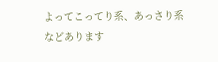よってこってり系、あっさり系などあります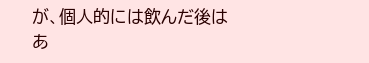が、個人的には飲んだ後はあ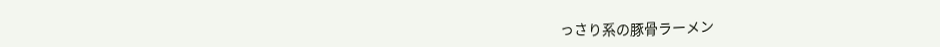っさり系の豚骨ラーメン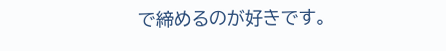で締めるのが好きです。